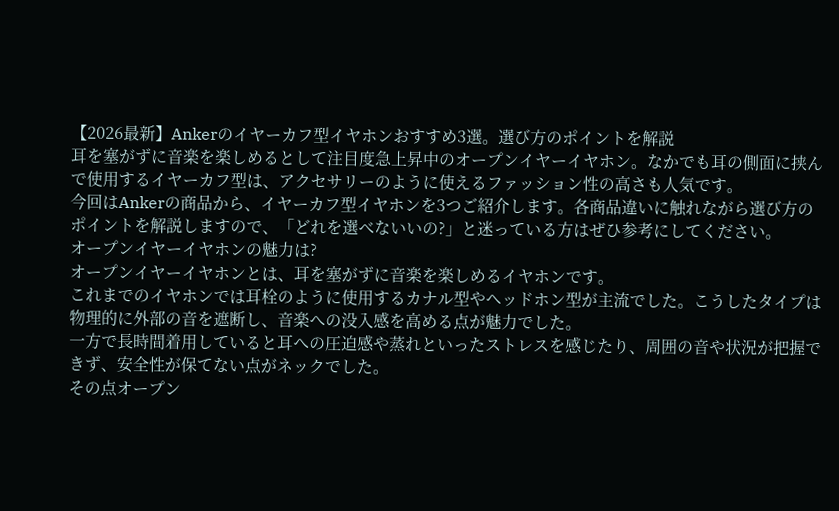【2026最新】Ankerのイヤーカフ型イヤホンおすすめ3選。選び方のポイントを解説
耳を塞がずに音楽を楽しめるとして注目度急上昇中のオープンイヤーイヤホン。なかでも耳の側面に挟んで使用するイヤーカフ型は、アクセサリーのように使えるファッション性の高さも人気です。
今回はAnkerの商品から、イヤーカフ型イヤホンを3つご紹介します。各商品違いに触れながら選び方のポイントを解説しますので、「どれを選べないいの?」と迷っている方はぜひ参考にしてください。
オープンイヤーイヤホンの魅力は?
オープンイヤーイヤホンとは、耳を塞がずに音楽を楽しめるイヤホンです。
これまでのイヤホンでは耳栓のように使用するカナル型やヘッドホン型が主流でした。こうしたタイプは物理的に外部の音を遮断し、音楽への没入感を高める点が魅力でした。
一方で長時間着用していると耳への圧迫感や蒸れといったストレスを感じたり、周囲の音や状況が把握できず、安全性が保てない点がネックでした。
その点オープン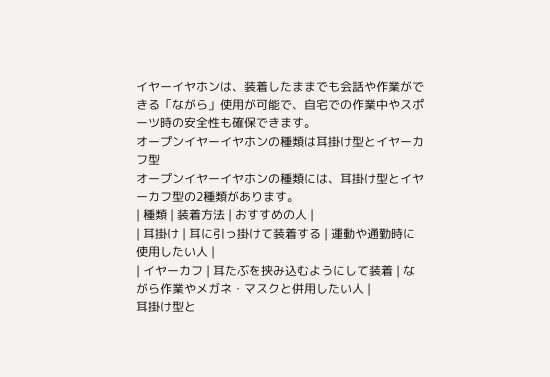イヤーイヤホンは、装着したままでも会話や作業ができる「ながら」使用が可能で、自宅での作業中やスポーツ時の安全性も確保できます。
オープンイヤーイヤホンの種類は耳掛け型とイヤーカフ型
オープンイヤーイヤホンの種類には、耳掛け型とイヤーカフ型の2種類があります。
| 種類 | 装着方法 | おすすめの人 |
| 耳掛け | 耳に引っ掛けて装着する | 運動や通勤時に使用したい人 |
| イヤーカフ | 耳たぶを挟み込むようにして装着 | ながら作業やメガネ・マスクと併用したい人 |
耳掛け型と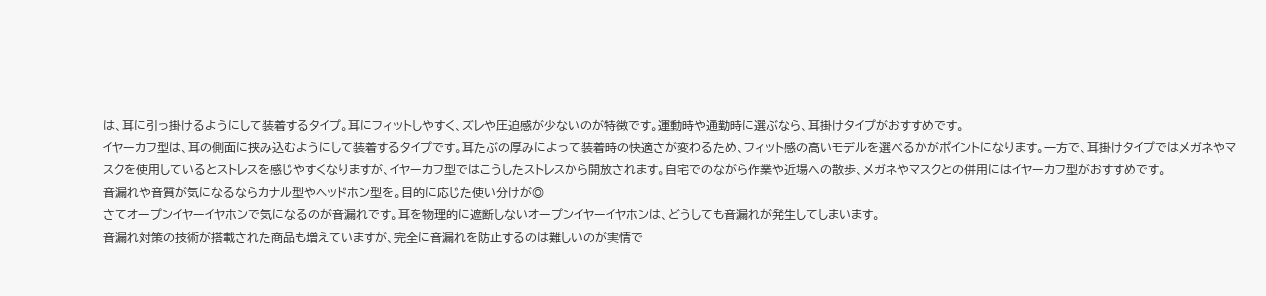は、耳に引っ掛けるようにして装着するタイプ。耳にフィットしやすく、ズレや圧迫感が少ないのが特徴です。運動時や通勤時に選ぶなら、耳掛けタイプがおすすめです。
イヤーカフ型は、耳の側面に挟み込むようにして装着するタイプです。耳たぶの厚みによって装着時の快適さが変わるため、フィット感の高いモデルを選べるかがポイントになります。一方で、耳掛けタイプではメガネやマスクを使用しているとストレスを感じやすくなりますが、イヤーカフ型ではこうしたストレスから開放されます。自宅でのながら作業や近場への散歩、メガネやマスクとの併用にはイヤーカフ型がおすすめです。
音漏れや音質が気になるならカナル型やヘッドホン型を。目的に応じた使い分けが◎
さてオープンイヤーイヤホンで気になるのが音漏れです。耳を物理的に遮断しないオープンイヤーイヤホンは、どうしても音漏れが発生してしまいます。
音漏れ対策の技術が搭載された商品も増えていますが、完全に音漏れを防止するのは難しいのが実情で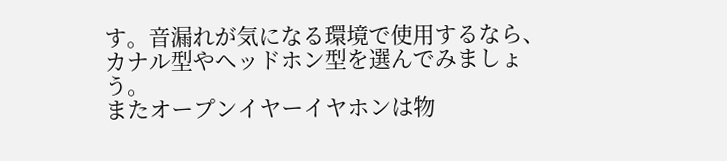す。音漏れが気になる環境で使用するなら、カナル型やヘッドホン型を選んでみましょう。
またオープンイヤーイヤホンは物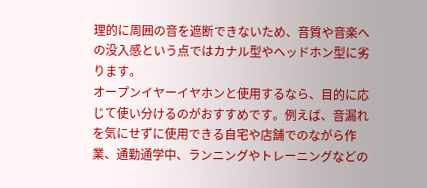理的に周囲の音を遮断できないため、音質や音楽への没入感という点ではカナル型やヘッドホン型に劣ります。
オープンイヤーイヤホンと使用するなら、目的に応じて使い分けるのがおすすめです。例えば、音漏れを気にせずに使用できる自宅や店舗でのながら作業、通勤通学中、ランニングやトレーニングなどの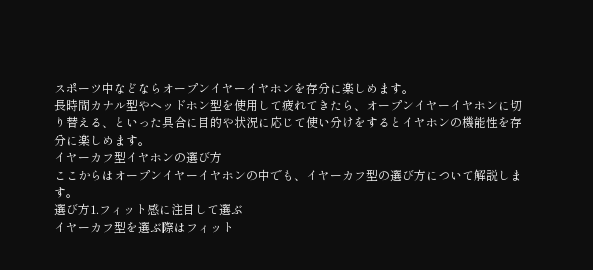スポーツ中などならオープンイヤーイヤホンを存分に楽しめます。
長時間カナル型やヘッドホン型を使用して疲れてきたら、オープンイヤーイヤホンに切り替える、といった具合に目的や状況に応じて使い分けをするとイヤホンの機能性を存分に楽しめます。
イヤーカフ型イヤホンの選び方
ここからはオープンイヤーイヤホンの中でも、イヤーカフ型の選び方について解説します。
選び方1.フィット感に注目して選ぶ
イヤーカフ型を選ぶ際はフィット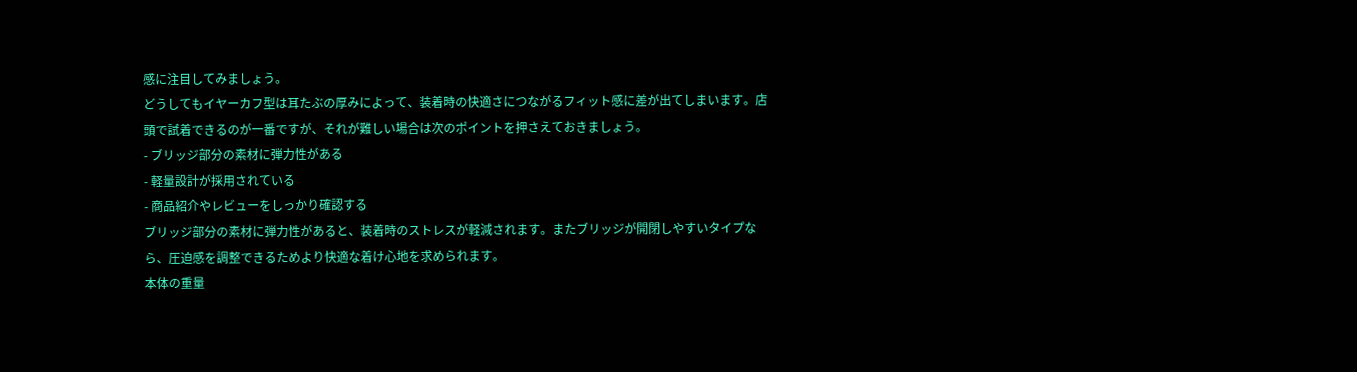感に注目してみましょう。
どうしてもイヤーカフ型は耳たぶの厚みによって、装着時の快適さにつながるフィット感に差が出てしまいます。店頭で試着できるのが一番ですが、それが難しい場合は次のポイントを押さえておきましょう。
- ブリッジ部分の素材に弾力性がある
- 軽量設計が採用されている
- 商品紹介やレビューをしっかり確認する
ブリッジ部分の素材に弾力性があると、装着時のストレスが軽減されます。またブリッジが開閉しやすいタイプなら、圧迫感を調整できるためより快適な着け心地を求められます。
本体の重量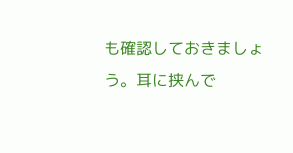も確認しておきましょう。耳に挟んで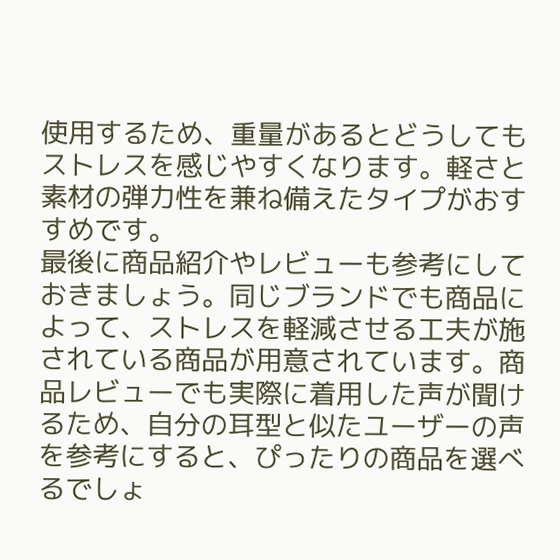使用するため、重量があるとどうしてもストレスを感じやすくなります。軽さと素材の弾力性を兼ね備えたタイプがおすすめです。
最後に商品紹介やレビューも参考にしておきましょう。同じブランドでも商品によって、ストレスを軽減させる工夫が施されている商品が用意されています。商品レビューでも実際に着用した声が聞けるため、自分の耳型と似たユーザーの声を参考にすると、ぴったりの商品を選べるでしょ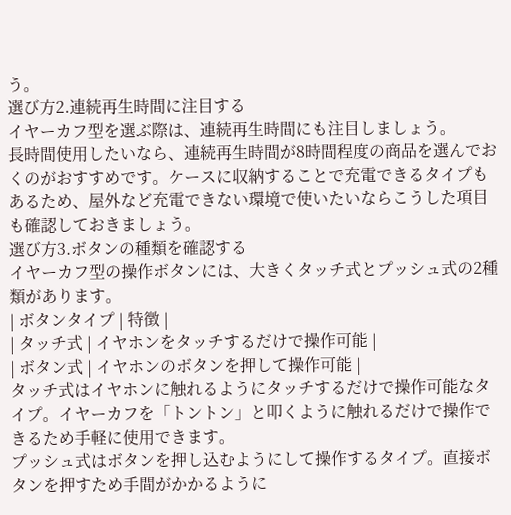う。
選び方2.連続再生時間に注目する
イヤーカフ型を選ぶ際は、連続再生時間にも注目しましょう。
長時間使用したいなら、連続再生時間が8時間程度の商品を選んでおくのがおすすめです。ケースに収納することで充電できるタイプもあるため、屋外など充電できない環境で使いたいならこうした項目も確認しておきましょう。
選び方3.ボタンの種類を確認する
イヤーカフ型の操作ボタンには、大きくタッチ式とプッシュ式の2種類があります。
| ボタンタイプ | 特徴 |
| タッチ式 | イヤホンをタッチするだけで操作可能 |
| ボタン式 | イヤホンのボタンを押して操作可能 |
タッチ式はイヤホンに触れるようにタッチするだけで操作可能なタイプ。イヤーカフを「トントン」と叩くように触れるだけで操作できるため手軽に使用できます。
プッシュ式はボタンを押し込むようにして操作するタイプ。直接ボタンを押すため手間がかかるように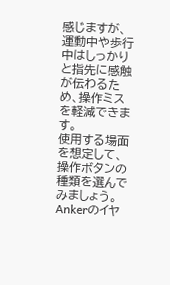感じますが、運動中や歩行中はしっかりと指先に感触が伝わるため、操作ミスを軽減できます。
使用する場面を想定して、操作ボタンの種類を選んでみましょう。
Ankerのイヤ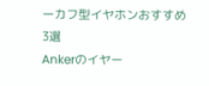ーカフ型イヤホンおすすめ3選
Ankerのイヤー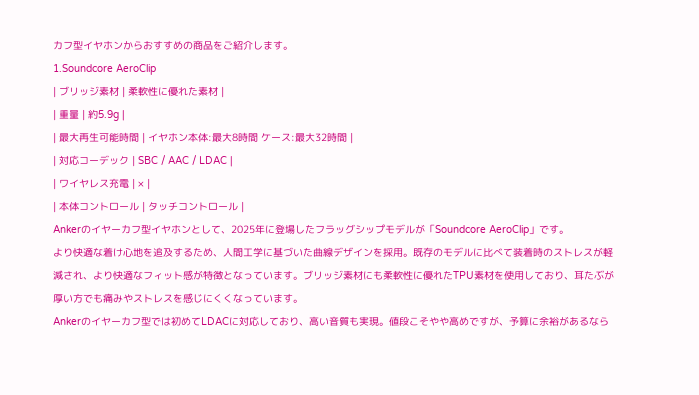カフ型イヤホンからおすすめの商品をご紹介します。
1.Soundcore AeroClip
| ブリッジ素材 | 柔軟性に優れた素材 |
| 重量 | 約5.9g |
| 最大再生可能時間 | イヤホン本体:最大8時間 ケース:最大32時間 |
| 対応コーデック | SBC / AAC / LDAC |
| ワイヤレス充電 | × |
| 本体コントロール | タッチコントロール |
Ankerのイヤーカフ型イヤホンとして、2025年に登場したフラッグシップモデルが「Soundcore AeroClip」です。
より快適な着け心地を追及するため、人間工学に基づいた曲線デザインを採用。既存のモデルに比べて装着時のストレスが軽減され、より快適なフィット感が特徴となっています。ブリッジ素材にも柔軟性に優れたTPU素材を使用しており、耳たぶが厚い方でも痛みやストレスを感じにくくなっています。
Ankerのイヤーカフ型では初めてLDACに対応しており、高い音質も実現。値段こそやや高めですが、予算に余裕があるなら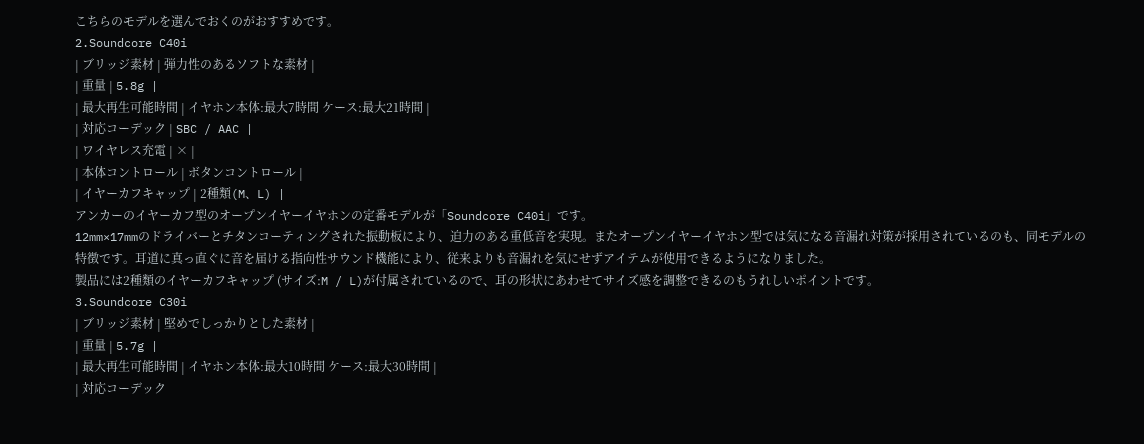こちらのモデルを選んでおくのがおすすめです。
2.Soundcore C40i
| ブリッジ素材 | 弾力性のあるソフトな素材 |
| 重量 | 5.8g |
| 最大再生可能時間 | イヤホン本体:最大7時間 ケース:最大21時間 |
| 対応コーデック | SBC / AAC |
| ワイヤレス充電 | × |
| 本体コントロール | ボタンコントロール |
| イヤーカフキャップ | 2種類(M、L) |
アンカーのイヤーカフ型のオープンイヤーイヤホンの定番モデルが「Soundcore C40i」です。
12mm×17mmのドライバーとチタンコーティングされた振動板により、迫力のある重低音を実現。またオープンイヤーイヤホン型では気になる音漏れ対策が採用されているのも、同モデルの特徴です。耳道に真っ直ぐに音を届ける指向性サウンド機能により、従来よりも音漏れを気にせずアイテムが使用できるようになりました。
製品には2種類のイヤーカフキャップ (サイズ:M / L)が付属されているので、耳の形状にあわせてサイズ感を調整できるのもうれしいポイントです。
3.Soundcore C30i
| ブリッジ素材 | 堅めでしっかりとした素材 |
| 重量 | 5.7g |
| 最大再生可能時間 | イヤホン本体:最大10時間 ケース:最大30時間 |
| 対応コーデック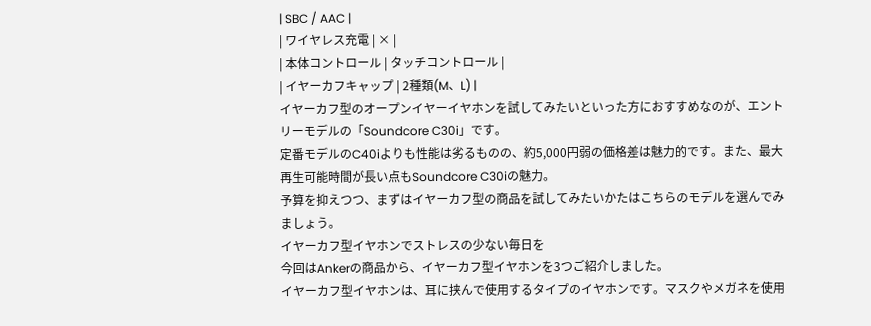| SBC / AAC |
| ワイヤレス充電 | × |
| 本体コントロール | タッチコントロール |
| イヤーカフキャップ | 2種類(M、L) |
イヤーカフ型のオープンイヤーイヤホンを試してみたいといった方におすすめなのが、エントリーモデルの「Soundcore C30i」です。
定番モデルのC40iよりも性能は劣るものの、約5,000円弱の価格差は魅力的です。また、最大再生可能時間が長い点もSoundcore C30iの魅力。
予算を抑えつつ、まずはイヤーカフ型の商品を試してみたいかたはこちらのモデルを選んでみましょう。
イヤーカフ型イヤホンでストレスの少ない毎日を
今回はAnkerの商品から、イヤーカフ型イヤホンを3つご紹介しました。
イヤーカフ型イヤホンは、耳に挟んで使用するタイプのイヤホンです。マスクやメガネを使用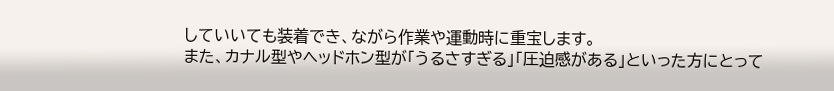していいても装着でき、ながら作業や運動時に重宝します。
また、カナル型やヘッドホン型が「うるさすぎる」「圧迫感がある」といった方にとって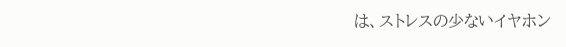は、ストレスの少ないイヤホン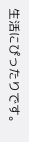生活にぴったりです。